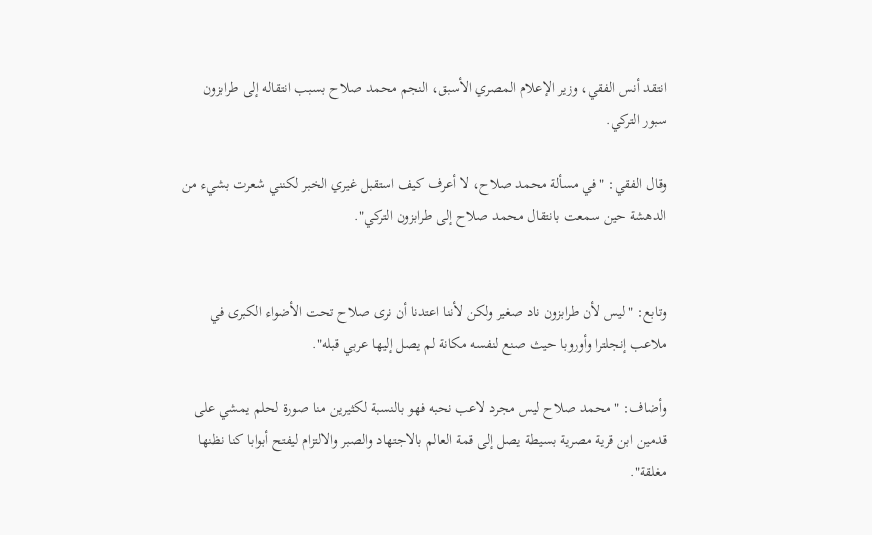انتقد أنس الفقي، وزير الإعلام المصري الأسبق، النجم محمد صلاح بسبب انتقاله إلى طرابزون سبور التركي.

وقال الفقي: "في مسألة محمد صلاح، لا أعرف كيف استقبل غيري الخبر لكنني شعرت بشيء من الدهشة حين سمعت بانتقال محمد صلاح إلى طرابزون التركي".


وتابع: "ليس لأن طرابزون ناد صغير ولكن لأننا اعتدنا أن نرى صلاح تحت الأضواء الكبرى في ملاعب إنجلترا وأوروبا حيث صنع لنفسه مكانة لم يصل إليها عربي قبله".

وأضاف: "محمد صلاح ليس مجرد لاعب نحبه فهو بالنسبة لكثيرين منا صورة لحلم يمشي على قدمين ابن قرية مصرية بسيطة يصل إلى قمة العالم بالاجتهاد والصبر والالتزام ليفتح أبوابا كنا نظنها مغلقة".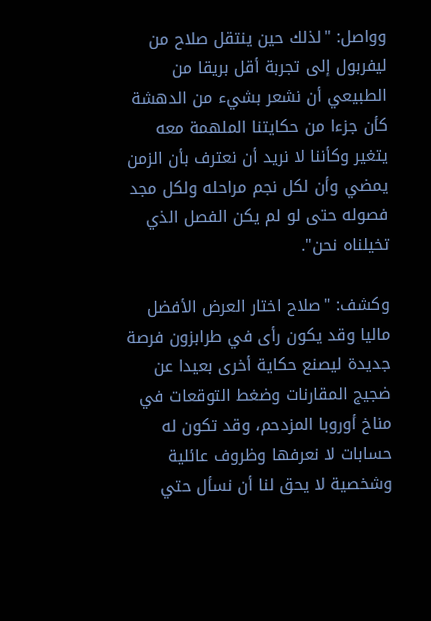وواصل: "لذلك حين ينتقل صلاح من ليفربول إلى تجربة أقل بريقا من الطبيعي أن نشعر بشيء من الدهشة كأن جزءا من حكايتنا الملهمة معه يتغير وكأننا لا نريد أن نعترف بأن الزمن يمضي وأن لكل نجم مراحله ولكل مجد فصوله حتى لو لم يكن الفصل الذي تخيلناه نحن".

وكشف: "صلاح اختار العرض الأفضل ماليا وقد يكون رأى في طرابزون فرصة جديدة ليصنع حكاية أخرى بعيدا عن ضجيج المقارنات وضغط التوقعات في مناخ أوروبا المزدحم، وقد تكون له حسابات لا نعرفها وظروف عائلية وشخصية لا يحق لنا أن نسأل حتي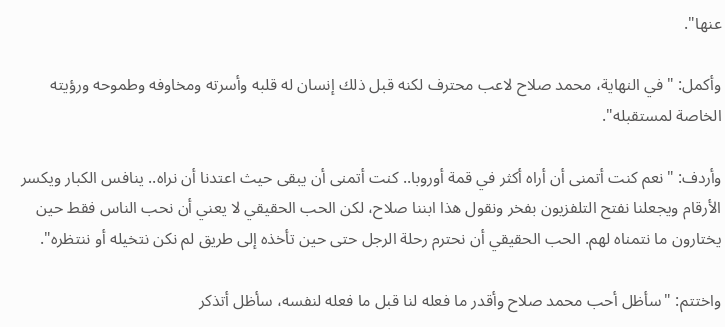عنها".

وأكمل: "في النهاية، محمد صلاح لاعب محترف لكنه قبل ذلك إنسان له قلبه وأسرته ومخاوفه وطموحه ورؤيته الخاصة لمستقبله".

وأردف: "نعم كنت أتمنى أن أراه أكثر في قمة أوروبا.. كنت أتمنى أن يبقى حيث اعتدنا أن نراه.. ينافس الكبار ويكسر الأرقام ويجعلنا نفتح التلفزيون بفخر ونقول هذا ابننا صلاح، لكن الحب الحقيقي لا يعني أن نحب الناس فقط حين يختارون ما نتمناه لهم. الحب الحقيقي أن نحترم رحلة الرجل حتى حين تأخذه إلى طريق لم نكن نتخيله أو ننتظره".

واختتم: "سأظل أحب محمد صلاح وأقدر ما فعله لنا قبل ما فعله لنفسه، سأظل أتذكر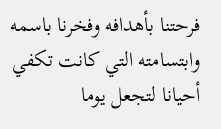فرحتنا بأهدافه وفخرنا باسمه وابتسامته التي كانت تكفي أحيانا لتجعل يوما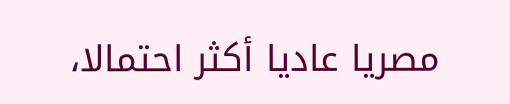مصريا عاديا أكثر احتمالا،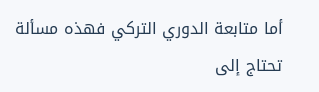أما متابعة الدوري التركي فهذه مسألة تحتاج إلى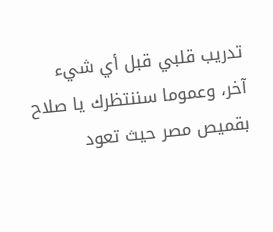تدريب قلبي قبل أي شيء آخر، وعموما سننتظرك يا صلاح بقميص مصر حيث تعود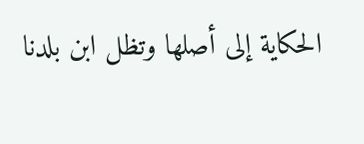الحكاية إلى أصلها وتظل ابن بلدنا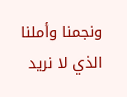ونجمنا وأملنا الذي لا نريد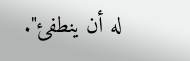له أن ينطفئ".